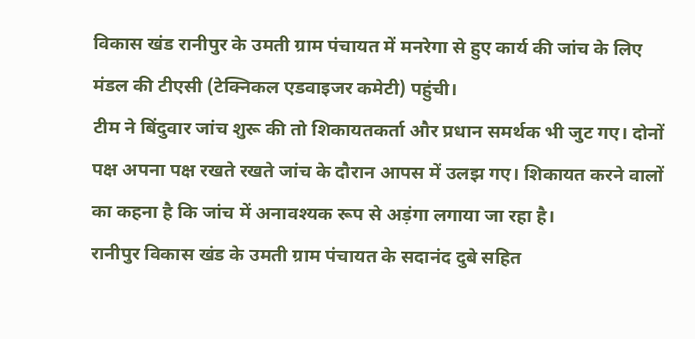विकास खंड रानीपुर के उमती ग्राम पंचायत में मनरेगा से हुए कार्य की जांच के लिए मंडल की टीएसी (टेक्निकल एडवाइजर कमेटी) पहुंची।
टीम ने बिंदुवार जांच शुरू की तो शिकायतकर्ता और प्रधान समर्थक भी जुट गए। दोनों पक्ष अपना पक्ष रखते रखते जांच के दौरान आपस में उलझ गए। शिकायत करने वालों का कहना है कि जांच में अनावश्यक रूप से अड़ंगा लगाया जा रहा है।
रानीपुर विकास खंड के उमती ग्राम पंचायत के सदानंद दुबे सहित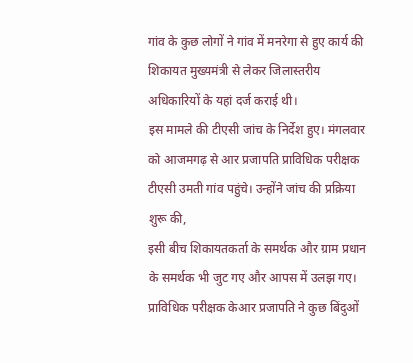गांव के कुछ लोगों ने गांव में मनरेगा से हुए कार्य की शिकायत मुख्यमंत्री से लेकर जिलास्तरीय अधिकारियों के यहां दर्ज कराई थी।
इस मामले की टीएसी जांच के निर्देश हुए। मंगलवार को आजमगढ़ से आर प्रजापति प्राविधिक परीक्षक टीएसी उमती गांव पहुंचे। उन्होंने जांच की प्रक्रिया शुरू की,
इसी बीच शिकायतकर्ता के समर्थक और ग्राम प्रधान के समर्थक भी जुट गए और आपस में उलझ गए। प्राविधिक परीक्षक केआर प्रजापति ने कुछ बिंदुओं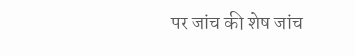पर जांच की शेष जांच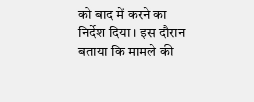को बाद में करने का निर्देश दिया। इस दौरान बताया कि मामले की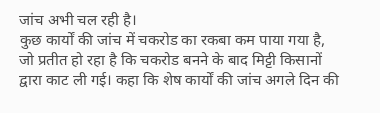जांच अभी चल रही है।
कुछ कार्यों की जांच में चकरोड का रकबा कम पाया गया है, जो प्रतीत हो रहा है कि चकरोड बनने के बाद मिट्टी किसानों द्वारा काट ली गई। कहा कि शेष कार्यों की जांच अगले दिन की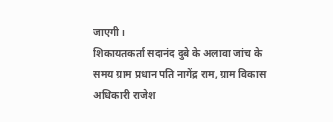जाएगी।
शिकायतकर्ता सदानंद दुबे के अलावा जांच के समय ग्राम प्रधान पति नागेंद्र राम, ग्राम विकास अधिकारी राजेश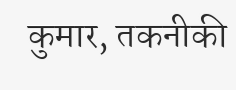कुमार, तकनीकी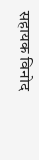सहायक विनोद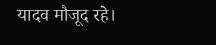यादव मौजूद रहे।